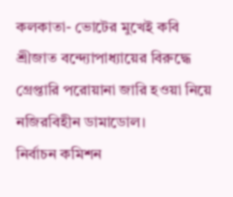কলকাতা- ভোটের মুখেই কবি শ্রীজাত বন্দ্যোপাধ্যায়ের বিরুদ্ধে গ্রেপ্তারি পরোয়ানা জারি হওয়া নিয়ে নজিরবিহীন ডামাডোল।
নির্বাচন কমিশন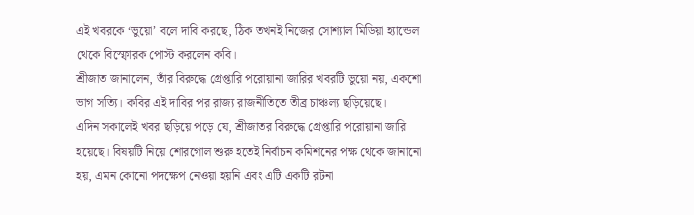এই খবরকে ‘ভুয়ো’ বলে দাবি করছে, ঠিক তখনই নিজের সোশ্যাল মিডিয়া হ্যান্ডেল থেকে বিস্ফোরক পোস্ট করলেন কবি।
শ্রীজাত জানালেন, তাঁর বিরুদ্ধে গ্রেপ্তারি পরোয়ানা জারির খবরটি ভুয়ো নয়, একশো ভাগ সত্যি। কবির এই দাবির পর রাজ্য রাজনীতিতে তীব্র চাঞ্চল্য ছড়িয়েছে।
এদিন সকালেই খবর ছড়িয়ে পড়ে যে, শ্রীজাতর বিরুদ্ধে গ্রেপ্তারি পরোয়ানা জারি হয়েছে। বিষয়টি নিয়ে শোরগোল শুরু হতেই নির্বাচন কমিশনের পক্ষ থেকে জানানো হয়, এমন কোনো পদক্ষেপ নেওয়া হয়নি এবং এটি একটি রটনা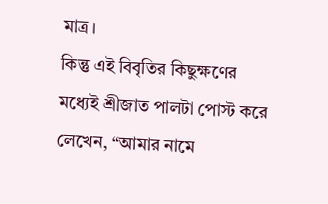মাত্র।
কিন্তু এই বিবৃতির কিছুক্ষণের মধ্যেই শ্রীজাত পালটা পোস্ট করে লেখেন, “আমার নামে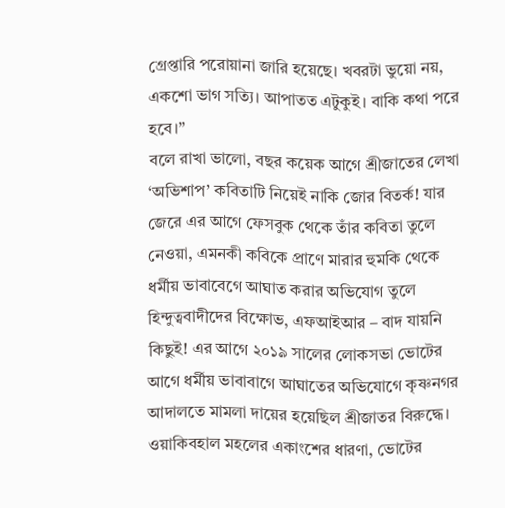গ্রেপ্তারি পরোয়ানা জারি হয়েছে। খবরটা ভুয়ো নয়, একশো ভাগ সত্যি। আপাতত এটুকুই। বাকি কথা পরে হবে।”
বলে রাখা ভালো, বছর কয়েক আগে শ্রীজাতের লেখা ‘অভিশাপ’ কবিতাটি নিয়েই নাকি জোর বিতর্ক! যার জেরে এর আগে ফেসবুক থেকে তাঁর কবিতা তুলে নেওয়া, এমনকী কবিকে প্রাণে মারার হুমকি থেকে ধর্মীয় ভাবাবেগে আঘাত করার অভিযোগ তুলে হিন্দুত্ববাদীদের বিক্ষোভ, এফআইআর – বাদ যায়নি কিছুই! এর আগে ২০১৯ সালের লোকসভা ভোটের আগে ধর্মীয় ভাবাবাগে আঘাতের অভিযোগে কৃষ্ণনগর আদালতে মামলা দায়ের হয়েছিল শ্রীজাতর বিরুদ্ধে। ওয়াকিবহাল মহলের একাংশের ধারণা, ভোটের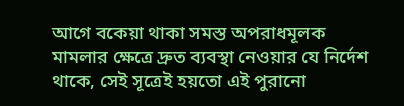আগে বকেয়া থাকা সমস্ত অপরাধমূলক মামলার ক্ষেত্রে দ্রুত ব্যবস্থা নেওয়ার যে নির্দেশ থাকে, সেই সূত্রেই হয়তো এই পুরানো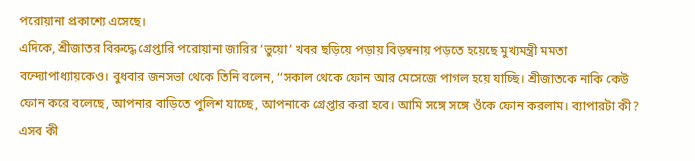পরোয়ানা প্রকাশ্যে এসেছে।
এদিকে, শ্রীজাতর বিরুদ্ধে গ্রেপ্তারি পরোয়ানা জারির ‘ভুয়ো’ খবর ছড়িয়ে পড়ায় বিড়ম্বনায় পড়তে হয়েছে মুখ্যমন্ত্রী মমতা বন্দ্যোপাধ্যায়কেও। বুধবার জনসভা থেকে তিনি বলেন, ‘‘সকাল থেকে ফোন আর মেসেজে পাগল হয়ে যাচ্ছি। শ্রীজাতকে নাকি কেউ ফোন করে বলেছে, আপনার বাড়িতে পুলিশ যাচ্ছে, আপনাকে গ্রেপ্তার করা হবে। আমি সঙ্গে সঙ্গে ওঁকে ফোন করলাম। ব্যাপারটা কী? এসব কী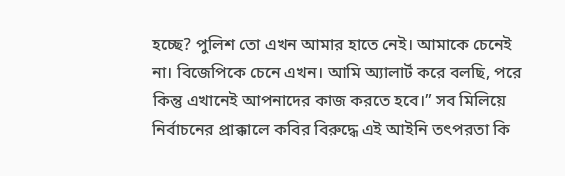হচ্ছে? পুলিশ তো এখন আমার হাতে নেই। আমাকে চেনেই না। বিজেপিকে চেনে এখন। আমি অ্যালার্ট করে বলছি, পরে কিন্তু এখানেই আপনাদের কাজ করতে হবে।” সব মিলিয়ে নির্বাচনের প্রাক্কালে কবির বিরুদ্ধে এই আইনি তৎপরতা কি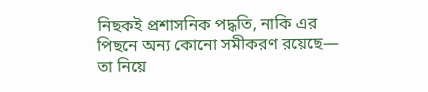নিছকই প্রশাসনিক পদ্ধতি, নাকি এর পিছনে অন্য কোনো সমীকরণ রয়েছে— তা নিয়ে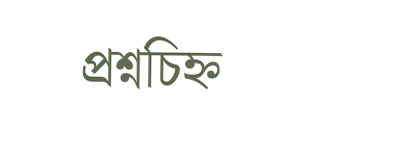প্রশ্নচিহ্ন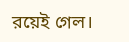রয়েই গেল।